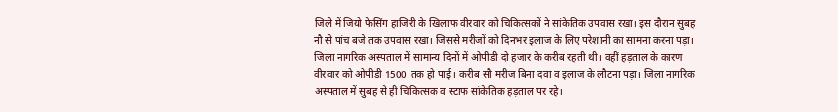जिले में जियो फेसिंग हाजिरी के खिलाफ वीरवार को चिकित्सकों ने सांकेतिक उपवास रखा। इस दौरान सुबह नौ से पांच बजे तक उपवास रखा। जिससे मरीजों को दिनभर इलाज के लिए परेशानी का सामना करना पड़ा। जिला नागरिक अस्पताल में सामान्य दिनों में ओपीडी दो हजार के करीब रहती थी। वहीं हड़ताल के कारण वीरवार को ओपीडी 1500 तक हो पाई। करीब सौ मरीज बिना दवा व इलाज के लौटना पड़ा। जिला नागरिक अस्पताल में सुबह से ही चिकित्सक व स्टाफ सांकेतिक हड़ताल पर रहे।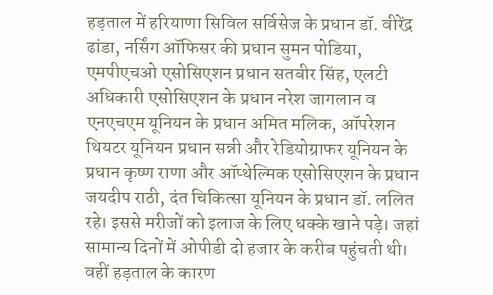हड़ताल में हरियाणा सिविल सर्विसेज के प्रधान डॉ. वीरेंद्र ढांडा, नर्सिंग ऑफिसर की प्रधान सुमन पोडिया, एमपीएचओ एसोसिएशन प्रधान सतबीर सिंह, एलटी अधिकारी एसोसिएशन के प्रधान नरेश जागलान व एनएचएम यूनियन के प्रधान अमित मलिक, ऑपरेशन थियटर यूनियन प्रधान सन्नी और रेडियोग्राफर यूनियन के प्रधान कृष्ण राणा और ऑप्थेल्मिक एसोसिएशन के प्रधान जयदीप राठी, दंत चिकित्सा यूनियन के प्रधान डॉ. ललित रहे। इससे मरीजों को इलाज के लिए धक्के खाने पड़े। जहां सामान्य दिनों में ओपीडी दो हजार के करीब पहुंचती थी। वहीं हड़ताल के कारण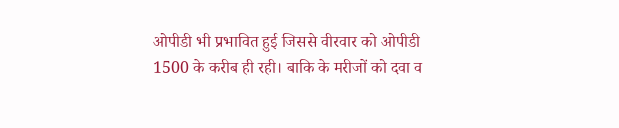ओपीडी भी प्रभावित हुई जिससे वीरवार को ओपीडी 1500 के करीब ही रही। बाकि के मरीजों को दवा व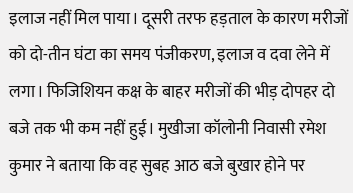इलाज नहीं मिल पाया। दूसरी तरफ हड़ताल के कारण मरीजों को दो-तीन घंटा का समय पंजीकरण, इलाज व दवा लेने में लगा। फिजिशियन कक्ष के बाहर मरीजों की भीड़ दोपहर दो बजे तक भी कम नहीं हुई। मुखीजा कॉलोनी निवासी रमेश कुमार ने बताया कि वह सुबह आठ बजे बुखार होने पर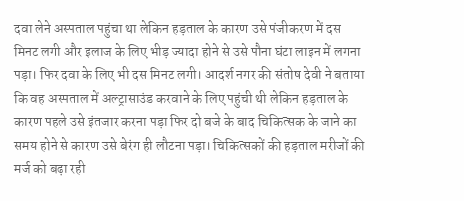दवा लेने अस्पताल पहुंचा था लेकिन हड़ताल के कारण उसे पंजीकरण में दस मिनट लगी और इलाज के लिए भीड़ ज्यादा होने से उसे पौना घंटा लाइन में लगना पड़ा। फिर दवा के लिए भी दस मिनट लगी। आदर्श नगर की संतोष देवी ने बताया कि वह अस्पताल में अल्ट्रासाउंड करवाने के लिए पहुंची थी लेकिन हड़ताल के कारण पहले उसे इंतजार करना पड़ा फिर दो बजे के बाद चिकित्सक के जाने का समय होने से कारण उसे बेरंग ही लौटना पड़ा। चिकित्सकों की हड़ताल मरीजों की मर्ज को बढ़ा रही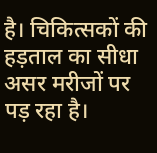है। चिकित्सकों की हड़ताल का सीधा असर मरीजों पर पड़ रहा है।